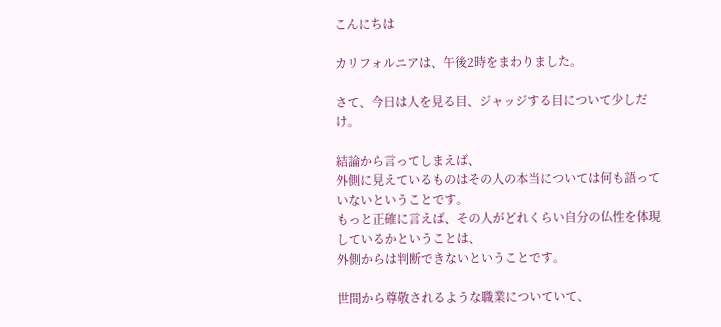こんにちは

カリフォルニアは、午後2時をまわりました。

さて、今日は人を見る目、ジャッジする目について少しだけ。

結論から言ってしまえば、
外側に見えているものはその人の本当については何も語っていないということです。
もっと正確に言えば、その人がどれくらい自分の仏性を体現しているかということは、
外側からは判断できないということです。

世間から尊敬されるような職業についていて、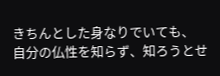きちんとした身なりでいても、
自分の仏性を知らず、知ろうとせ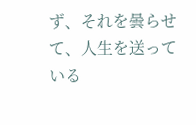ず、それを曇らせて、人生を送っている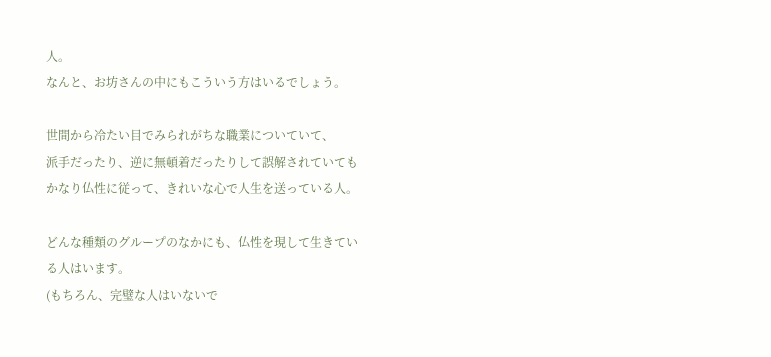人。
なんと、お坊さんの中にもこういう方はいるでしょう。

世間から冷たい目でみられがちな職業についていて、
派手だったり、逆に無頓着だったりして誤解されていても
かなり仏性に従って、きれいな心で人生を送っている人。

どんな種類のグループのなかにも、仏性を現して生きている人はいます。
(もちろん、完璧な人はいないで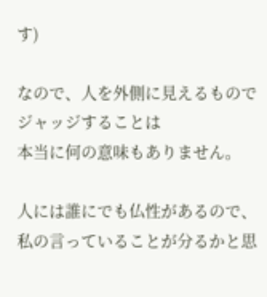す)

なので、人を外側に見えるものでジャッジすることは
本当に何の意味もありません。

人には誰にでも仏性があるので、私の言っていることが分るかと思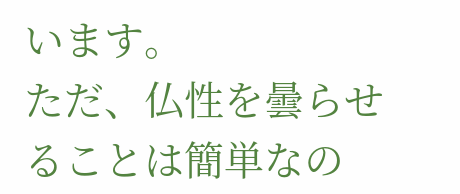います。
ただ、仏性を曇らせることは簡単なの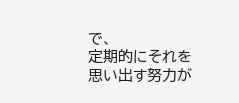で、
定期的にそれを思い出す努力が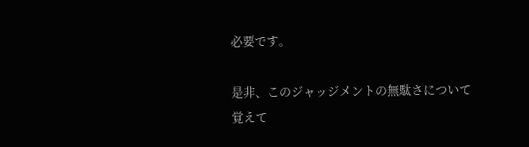必要です。

是非、このジャッジメントの無駄さについて
覚えて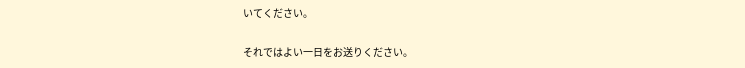いてください。


それではよい一日をお送りください。